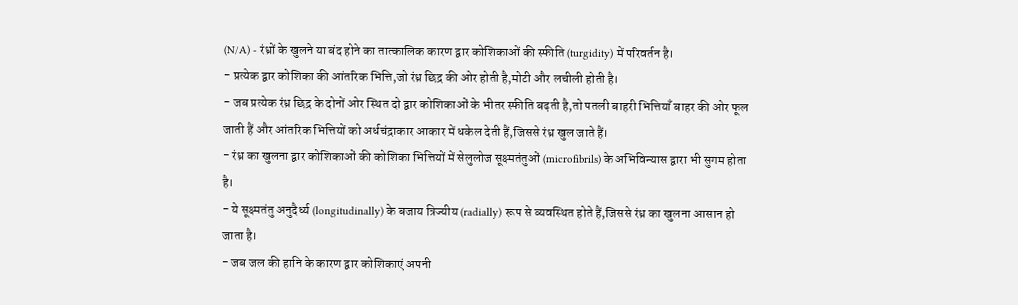(N/A) - रंध्रों के खुलने या बंद होने का तात्कालिक कारण द्वार कोशिकाओं की स्फीति (turgidity) में परिवर्तन है।
- प्रत्येक द्वार कोशिका की आंतरिक भित्ति,जो रंध्र छिद्र की ओर होती है,मोटी और लचीली होती है।
- जब प्रत्येक रंध्र छिद्र के दोनों ओर स्थित दो द्वार कोशिकाओं के भीतर स्फीति बढ़ती है,तो पतली बाहरी भित्तियाँ बाहर की ओर फूल जाती हैं और आंतरिक भित्तियों को अर्धचंद्राकार आकार में धकेल देती हैं,जिससे रंध्र खुल जाते हैं।
- रंध्र का खुलना द्वार कोशिकाओं की कोशिका भित्तियों में सेलुलोज सूक्ष्मतंतुओं (microfibrils) के अभिविन्यास द्वारा भी सुगम होता है।
- ये सूक्ष्मतंतु अनुदैर्ध्य (longitudinally) के बजाय त्रिज्यीय (radially) रूप से व्यवस्थित होते हैं,जिससे रंध्र का खुलना आसान हो जाता है।
- जब जल की हानि के कारण द्वार कोशिकाएं अपनी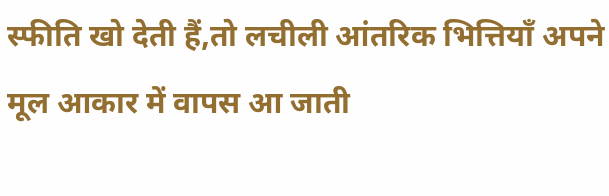स्फीति खो देती हैं,तो लचीली आंतरिक भित्तियाँ अपने मूल आकार में वापस आ जाती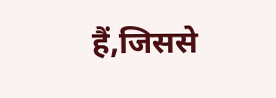हैं,जिससे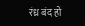रंध्र बंद हो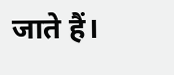जाते हैं।